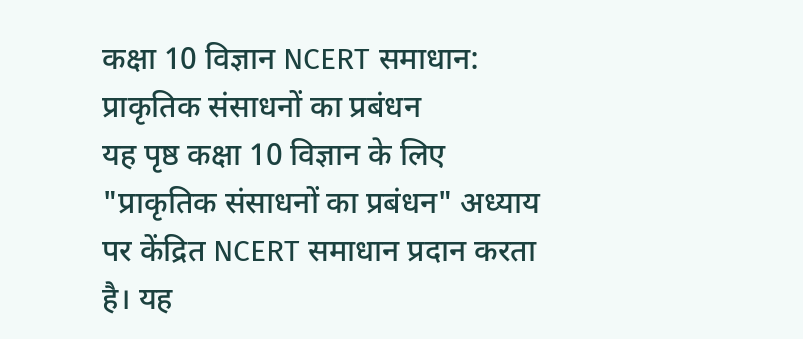कक्षा 10 विज्ञान NCERT समाधान: प्राकृतिक संसाधनों का प्रबंधन
यह पृष्ठ कक्षा 10 विज्ञान के लिए "प्राकृतिक संसाधनों का प्रबंधन" अध्याय पर केंद्रित NCERT समाधान प्रदान करता है। यह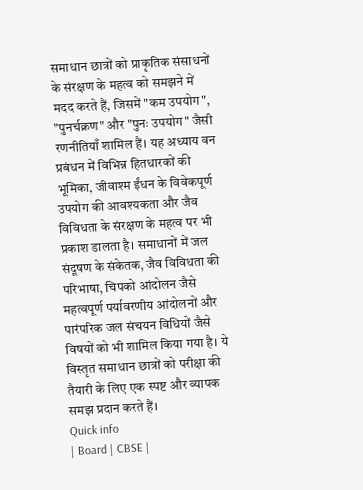समाधान छात्रों को प्राकृतिक संसाधनों के संरक्षण के महत्व को समझने में मदद करते हैं, जिसमें "कम उपयोग", "पुनर्चक्रण" और "पुनः उपयोग" जैसी रणनीतियाँ शामिल हैं। यह अध्याय वन प्रबंधन में विभिन्न हितधारकों की भूमिका, जीवाश्म ईंधन के विवेकपूर्ण उपयोग की आवश्यकता और जैव विविधता के संरक्षण के महत्व पर भी प्रकाश डालता है। समाधानों में जल संदूषण के संकेतक, जैव विविधता की परिभाषा, चिपको आंदोलन जैसे महत्वपूर्ण पर्यावरणीय आंदोलनों और पारंपरिक जल संचयन विधियों जैसे विषयों को भी शामिल किया गया है। ये विस्तृत समाधान छात्रों को परीक्षा की तैयारी के लिए एक स्पष्ट और व्यापक समझ प्रदान करते हैं।
Quick info
| Board | CBSE |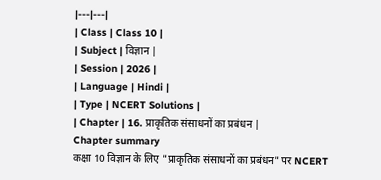|---|---|
| Class | Class 10 |
| Subject | विज्ञान |
| Session | 2026 |
| Language | Hindi |
| Type | NCERT Solutions |
| Chapter | 16. प्राकृतिक संसाधनों का प्रबंधन |
Chapter summary
कक्षा 10 विज्ञान के लिए "प्राकृतिक संसाधनों का प्रबंधन" पर NCERT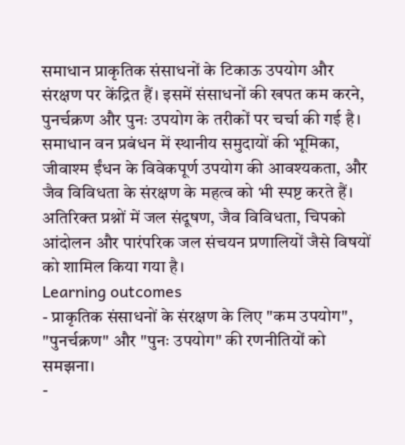समाधान प्राकृतिक संसाधनों के टिकाऊ उपयोग और संरक्षण पर केंद्रित हैं। इसमें संसाधनों की खपत कम करने, पुनर्चक्रण और पुनः उपयोग के तरीकों पर चर्चा की गई है। समाधान वन प्रबंधन में स्थानीय समुदायों की भूमिका, जीवाश्म ईंधन के विवेकपूर्ण उपयोग की आवश्यकता, और जैव विविधता के संरक्षण के महत्व को भी स्पष्ट करते हैं। अतिरिक्त प्रश्नों में जल संदूषण, जैव विविधता, चिपको आंदोलन और पारंपरिक जल संचयन प्रणालियों जैसे विषयों को शामिल किया गया है।
Learning outcomes
- प्राकृतिक संसाधनों के संरक्षण के लिए "कम उपयोग", "पुनर्चक्रण" और "पुनः उपयोग" की रणनीतियों को समझना।
-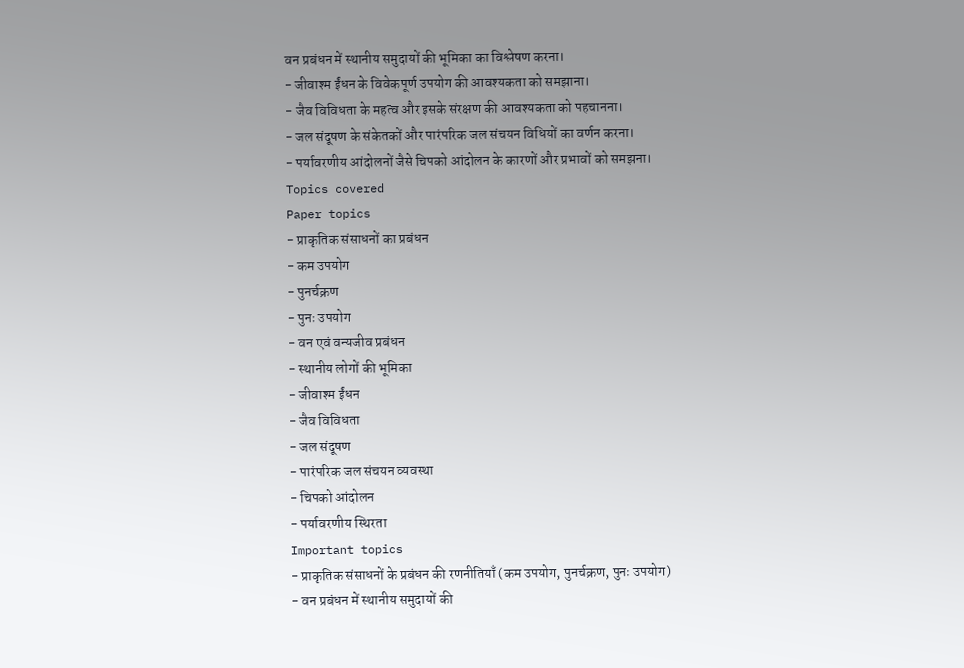वन प्रबंधन में स्थानीय समुदायों की भूमिका का विश्लेषण करना।
- जीवाश्म ईंधन के विवेकपूर्ण उपयोग की आवश्यकता को समझाना।
- जैव विविधता के महत्व और इसके संरक्षण की आवश्यकता को पहचानना।
- जल संदूषण के संकेतकों और पारंपरिक जल संचयन विधियों का वर्णन करना।
- पर्यावरणीय आंदोलनों जैसे चिपको आंदोलन के कारणों और प्रभावों को समझना।
Topics covered
Paper topics
- प्राकृतिक संसाधनों का प्रबंधन
- कम उपयोग
- पुनर्चक्रण
- पुनः उपयोग
- वन एवं वन्यजीव प्रबंधन
- स्थानीय लोगों की भूमिका
- जीवाश्म ईंधन
- जैव विविधता
- जल संदूषण
- पारंपरिक जल संचयन व्यवस्था
- चिपको आंदोलन
- पर्यावरणीय स्थिरता
Important topics
- प्राकृतिक संसाधनों के प्रबंधन की रणनीतियाँ (कम उपयोग, पुनर्चक्रण, पुनः उपयोग)
- वन प्रबंधन में स्थानीय समुदायों की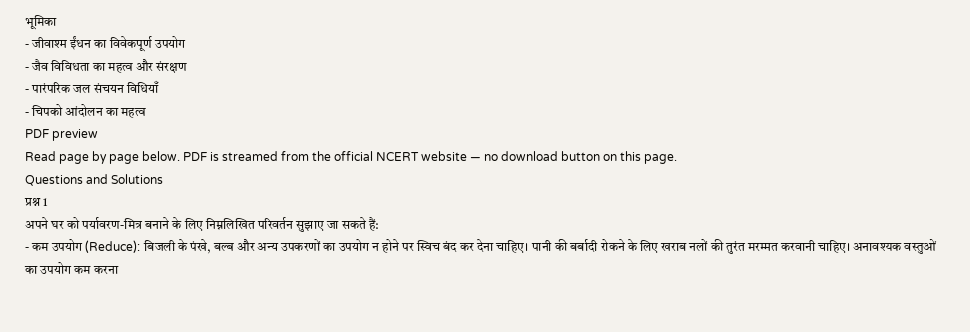भूमिका
- जीवाश्म ईंधन का विवेकपूर्ण उपयोग
- जैव विविधता का महत्व और संरक्षण
- पारंपरिक जल संचयन विधियाँ
- चिपको आंदोलन का महत्व
PDF preview
Read page by page below. PDF is streamed from the official NCERT website — no download button on this page.
Questions and Solutions
प्रश्न 1
अपने घर को पर्यावरण-मित्र बनाने के लिए निम्नलिखित परिवर्तन सुझाए जा सकते हैं:
- कम उपयोग (Reduce): बिजली के पंखे, बल्ब और अन्य उपकरणों का उपयोग न होने पर स्विच बंद कर देना चाहिए। पानी की बर्बादी रोकने के लिए खराब नलों की तुरंत मरम्मत करवानी चाहिए। अनावश्यक वस्तुओं का उपयोग कम करना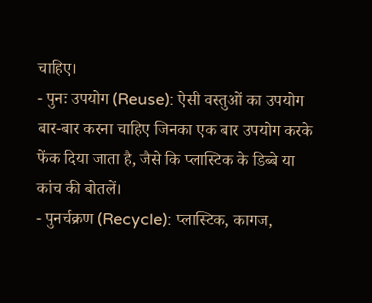चाहिए।
- पुनः उपयोग (Reuse): ऐसी वस्तुओं का उपयोग बार-बार करना चाहिए जिनका एक बार उपयोग करके फेंक दिया जाता है, जैसे कि प्लास्टिक के डिब्बे या कांच की बोतलें।
- पुनर्चक्रण (Recycle): प्लास्टिक, कागज,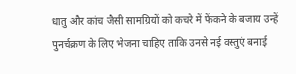धातु और कांच जैसी सामग्रियों को कचरे में फेंकने के बजाय उन्हें पुनर्चक्रण के लिए भेजना चाहिए ताकि उनसे नई वस्तुएं बनाई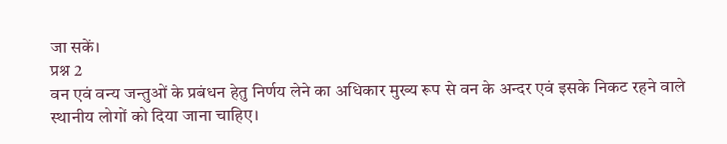जा सकें।
प्रश्न 2
वन एवं वन्य जन्तुओं के प्रबंधन हेतु निर्णय लेने का अधिकार मुख्य रूप से वन के अन्दर एवं इसके निकट रहने वाले स्थानीय लोगों को दिया जाना चाहिए।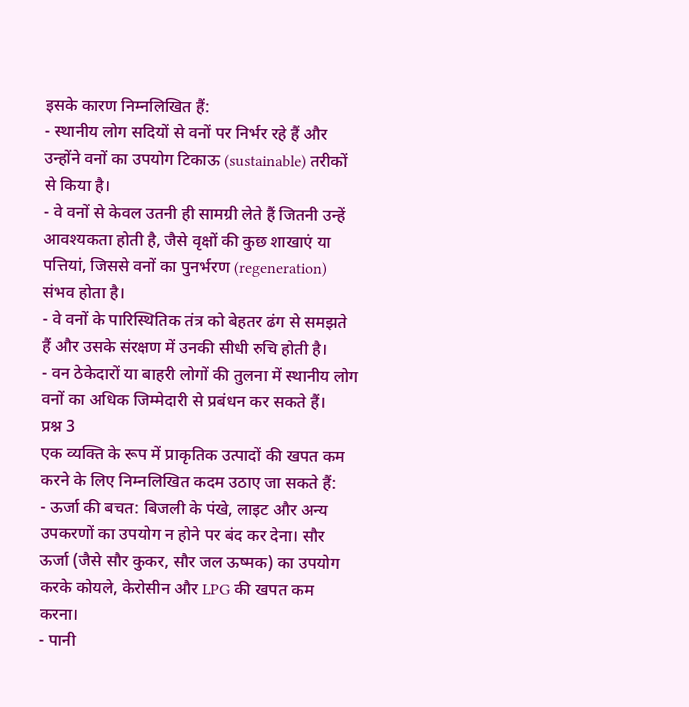इसके कारण निम्नलिखित हैं:
- स्थानीय लोग सदियों से वनों पर निर्भर रहे हैं और उन्होंने वनों का उपयोग टिकाऊ (sustainable) तरीकों से किया है।
- वे वनों से केवल उतनी ही सामग्री लेते हैं जितनी उन्हें आवश्यकता होती है, जैसे वृक्षों की कुछ शाखाएं या पत्तियां, जिससे वनों का पुनर्भरण (regeneration) संभव होता है।
- वे वनों के पारिस्थितिक तंत्र को बेहतर ढंग से समझते हैं और उसके संरक्षण में उनकी सीधी रुचि होती है।
- वन ठेकेदारों या बाहरी लोगों की तुलना में स्थानीय लोग वनों का अधिक जिम्मेदारी से प्रबंधन कर सकते हैं।
प्रश्न 3
एक व्यक्ति के रूप में प्राकृतिक उत्पादों की खपत कम करने के लिए निम्नलिखित कदम उठाए जा सकते हैं:
- ऊर्जा की बचत: बिजली के पंखे, लाइट और अन्य उपकरणों का उपयोग न होने पर बंद कर देना। सौर ऊर्जा (जैसे सौर कुकर, सौर जल ऊष्मक) का उपयोग करके कोयले, केरोसीन और LPG की खपत कम करना।
- पानी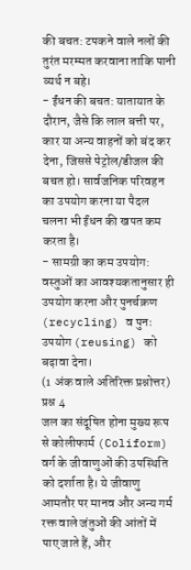की बचत: टपकने वाले नलों की तुरंत मरम्मत करवाना ताकि पानी व्यर्थ न बहे।
- ईंधन की बचत: यातायात के दौरान, जैसे कि लाल बत्ती पर, कार या अन्य वाहनों को बंद कर देना, जिससे पेट्रोल/डीजल की बचत हो। सार्वजनिक परिवहन का उपयोग करना या पैदल चलना भी ईंधन की खपत कम करता है।
- सामग्री का कम उपयोग: वस्तुओं का आवश्यकतानुसार ही उपयोग करना और पुनर्चक्रण (recycling) व पुनः उपयोग (reusing) को बढ़ावा देना।
(1 अंक वाले अतिरिक्त प्रश्नोत्तर)
प्रश्न 4
जल का संदूषित होना मुख्य रूप से कोलीफार्म (Coliform) वर्ग के जीवाणुओं की उपस्थिति को दर्शाता है। ये जीवाणु आमतौर पर मानव और अन्य गर्म रक्त वाले जंतुओं की आंतों में पाए जाते हैं, और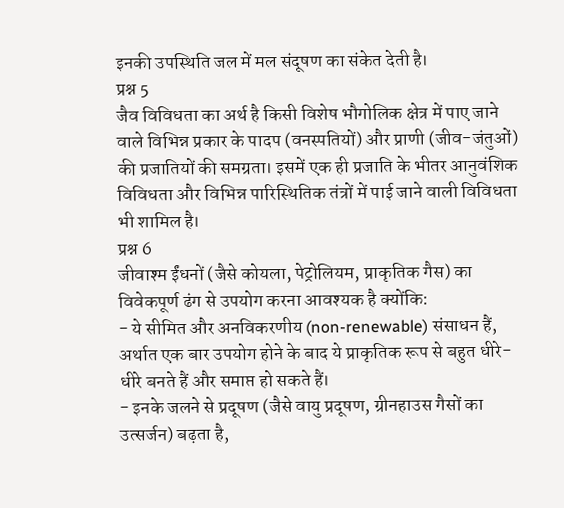इनकी उपस्थिति जल में मल संदूषण का संकेत देती है।
प्रश्न 5
जैव विविधता का अर्थ है किसी विशेष भौगोलिक क्षेत्र में पाए जाने वाले विभिन्न प्रकार के पादप (वनस्पतियों) और प्राणी (जीव-जंतुओं) की प्रजातियों की समग्रता। इसमें एक ही प्रजाति के भीतर आनुवंशिक विविधता और विभिन्न पारिस्थितिक तंत्रों में पाई जाने वाली विविधता भी शामिल है।
प्रश्न 6
जीवाश्म ईंधनों (जैसे कोयला, पेट्रोलियम, प्राकृतिक गैस) का विवेकपूर्ण ढंग से उपयोग करना आवश्यक है क्योंकि:
- ये सीमित और अनविकरणीय (non-renewable) संसाधन हैं, अर्थात एक बार उपयोग होने के बाद ये प्राकृतिक रूप से बहुत धीरे-धीरे बनते हैं और समाप्त हो सकते हैं।
- इनके जलने से प्रदूषण (जैसे वायु प्रदूषण, ग्रीनहाउस गैसों का उत्सर्जन) बढ़ता है,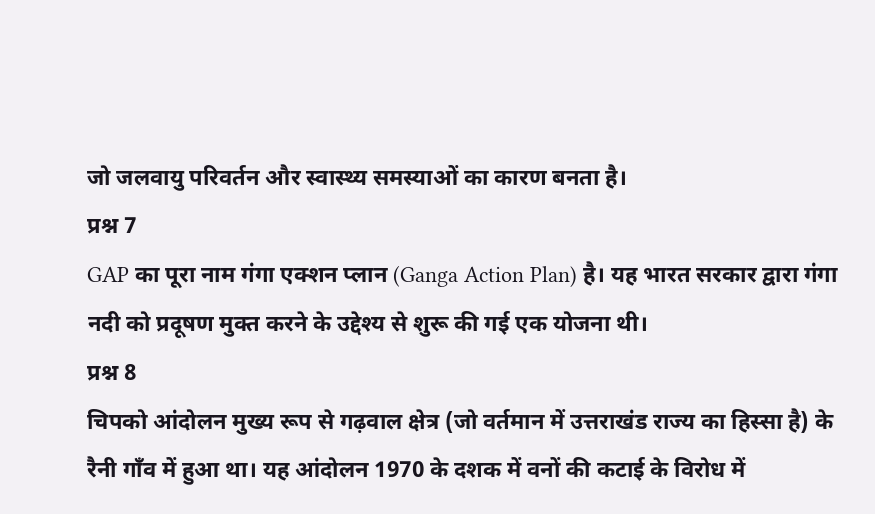जो जलवायु परिवर्तन और स्वास्थ्य समस्याओं का कारण बनता है।
प्रश्न 7
GAP का पूरा नाम गंगा एक्शन प्लान (Ganga Action Plan) है। यह भारत सरकार द्वारा गंगा नदी को प्रदूषण मुक्त करने के उद्देश्य से शुरू की गई एक योजना थी।
प्रश्न 8
चिपको आंदोलन मुख्य रूप से गढ़वाल क्षेत्र (जो वर्तमान में उत्तराखंड राज्य का हिस्सा है) के रैनी गाँव में हुआ था। यह आंदोलन 1970 के दशक में वनों की कटाई के विरोध में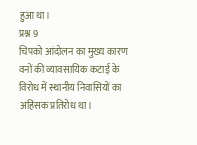हुआ था।
प्रश्न 9
चिपको आंदोलन का मुख्य कारण वनों की व्यावसायिक कटाई के विरोध में स्थानीय निवासियों का अहिंसक प्रतिरोध था।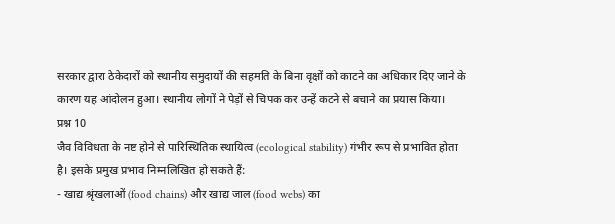सरकार द्वारा ठेकेदारों को स्थानीय समुदायों की सहमति के बिना वृक्षों को काटने का अधिकार दिए जाने के कारण यह आंदोलन हुआ। स्थानीय लोगों ने पेड़ों से चिपक कर उन्हें कटने से बचाने का प्रयास किया।
प्रश्न 10
जैव विविधता के नष्ट होने से पारिस्थितिक स्थायित्व (ecological stability) गंभीर रूप से प्रभावित होता है। इसके प्रमुख प्रभाव निम्नलिखित हो सकते हैं:
- खाद्य श्रृंखलाओं (food chains) और खाद्य जाल (food webs) का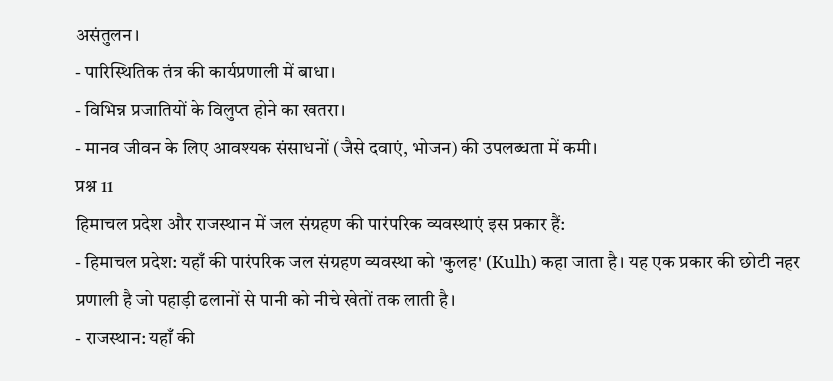असंतुलन।
- पारिस्थितिक तंत्र की कार्यप्रणाली में बाधा।
- विभिन्न प्रजातियों के विलुप्त होने का खतरा।
- मानव जीवन के लिए आवश्यक संसाधनों (जैसे दवाएं, भोजन) की उपलब्धता में कमी।
प्रश्न 11
हिमाचल प्रदेश और राजस्थान में जल संग्रहण की पारंपरिक व्यवस्थाएं इस प्रकार हैं:
- हिमाचल प्रदेश: यहाँ की पारंपरिक जल संग्रहण व्यवस्था को 'कुलह' (Kulh) कहा जाता है। यह एक प्रकार की छोटी नहर प्रणाली है जो पहाड़ी ढलानों से पानी को नीचे खेतों तक लाती है।
- राजस्थान: यहाँ की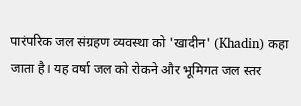पारंपरिक जल संग्रहण व्यवस्था को 'खादीन' (Khadin) कहा जाता है। यह वर्षा जल को रोकने और भूमिगत जल स्तर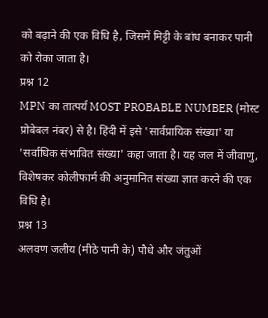को बढ़ाने की एक विधि है, जिसमें मिट्टी के बांध बनाकर पानी को रोका जाता है।
प्रश्न 12
MPN का तात्पर्य MOST PROBABLE NUMBER (मोस्ट प्रोबेबल नंबर) से है। हिंदी में इसे 'सार्वप्रायिक संख्या' या 'सर्वाधिक संभावित संख्या' कहा जाता है। यह जल में जीवाणु, विशेषकर कोलीफार्म की अनुमानित संख्या ज्ञात करने की एक विधि है।
प्रश्न 13
अलवण जलीय (मीठे पानी के) पौधे और जंतुओं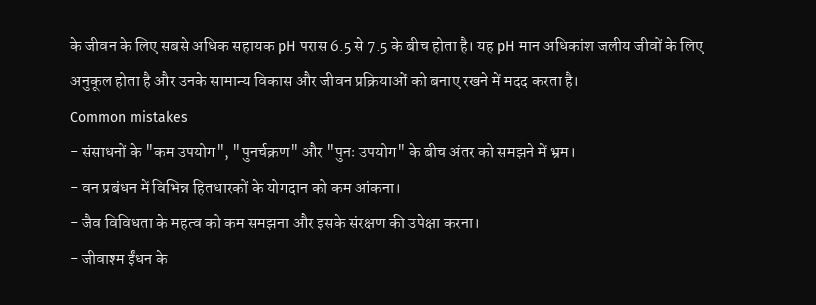के जीवन के लिए सबसे अधिक सहायक pH परास 6.5 से 7.5 के बीच होता है। यह pH मान अधिकांश जलीय जीवों के लिए अनुकूल होता है और उनके सामान्य विकास और जीवन प्रक्रियाओं को बनाए रखने में मदद करता है।
Common mistakes
- संसाधनों के "कम उपयोग", "पुनर्चक्रण" और "पुनः उपयोग" के बीच अंतर को समझने में भ्रम।
- वन प्रबंधन में विभिन्न हितधारकों के योगदान को कम आंकना।
- जैव विविधता के महत्व को कम समझना और इसके संरक्षण की उपेक्षा करना।
- जीवाश्म ईंधन के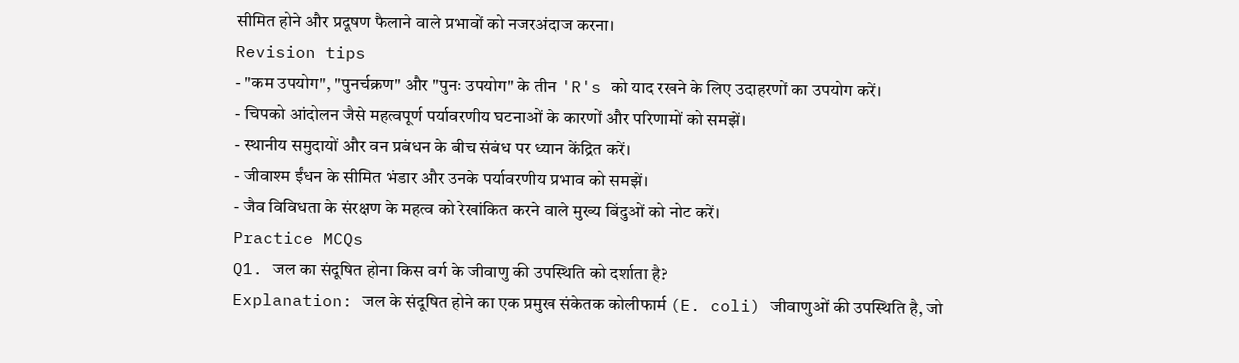सीमित होने और प्रदूषण फैलाने वाले प्रभावों को नजरअंदाज करना।
Revision tips
- "कम उपयोग", "पुनर्चक्रण" और "पुनः उपयोग" के तीन 'R's को याद रखने के लिए उदाहरणों का उपयोग करें।
- चिपको आंदोलन जैसे महत्वपूर्ण पर्यावरणीय घटनाओं के कारणों और परिणामों को समझें।
- स्थानीय समुदायों और वन प्रबंधन के बीच संबंध पर ध्यान केंद्रित करें।
- जीवाश्म ईंधन के सीमित भंडार और उनके पर्यावरणीय प्रभाव को समझें।
- जैव विविधता के संरक्षण के महत्व को रेखांकित करने वाले मुख्य बिंदुओं को नोट करें।
Practice MCQs
Q1. जल का संदूषित होना किस वर्ग के जीवाणु की उपस्थिति को दर्शाता है?
Explanation: जल के संदूषित होने का एक प्रमुख संकेतक कोलीफार्म (E. coli) जीवाणुओं की उपस्थिति है, जो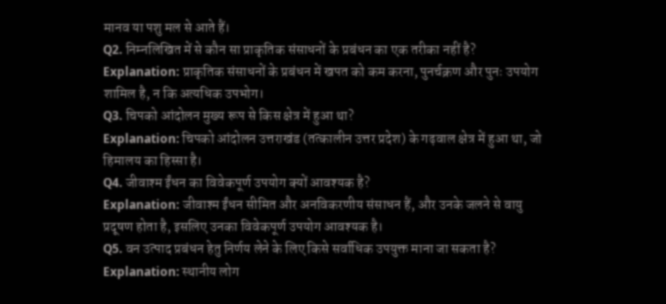मानव या पशु मल से आते हैं।
Q2. निम्नलिखित में से कौन सा प्राकृतिक संसाधनों के प्रबंधन का एक तरीका नहीं है?
Explanation: प्राकृतिक संसाधनों के प्रबंधन में खपत को कम करना, पुनर्चक्रण और पुनः उपयोग शामिल है, न कि अत्यधिक उपभोग।
Q3. चिपको आंदोलन मुख्य रूप से किस क्षेत्र में हुआ था?
Explanation: चिपको आंदोलन उत्तराखंड (तत्कालीन उत्तर प्रदेश) के गढ़वाल क्षेत्र में हुआ था, जो हिमालय का हिस्सा है।
Q4. जीवाश्म ईंधन का विवेकपूर्ण उपयोग क्यों आवश्यक है?
Explanation: जीवाश्म ईंधन सीमित और अनविकरणीय संसाधन हैं, और उनके जलने से वायु प्रदूषण होता है, इसलिए उनका विवेकपूर्ण उपयोग आवश्यक है।
Q5. वन उत्पाद प्रबंधन हेतु निर्णय लेने के लिए किसे सर्वाधिक उपयुक्त माना जा सकता है?
Explanation: स्थानीय लोग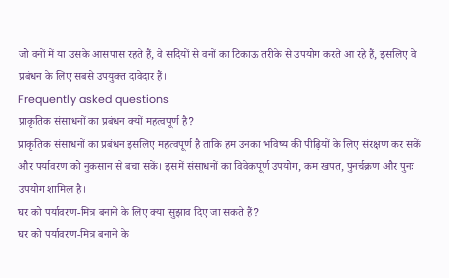जो वनों में या उसके आसपास रहते हैं, वे सदियों से वनों का टिकाऊ तरीके से उपयोग करते आ रहे हैं, इसलिए वे प्रबंधन के लिए सबसे उपयुक्त दावेदार हैं।
Frequently asked questions
प्राकृतिक संसाधनों का प्रबंधन क्यों महत्वपूर्ण है?
प्राकृतिक संसाधनों का प्रबंधन इसलिए महत्वपूर्ण है ताकि हम उनका भविष्य की पीढ़ियों के लिए संरक्षण कर सकें और पर्यावरण को नुकसान से बचा सकें। इसमें संसाधनों का विवेकपूर्ण उपयोग, कम खपत, पुनर्चक्रण और पुनः उपयोग शामिल है।
घर को पर्यावरण-मित्र बनाने के लिए क्या सुझाव दिए जा सकते हैं?
घर को पर्यावरण-मित्र बनाने के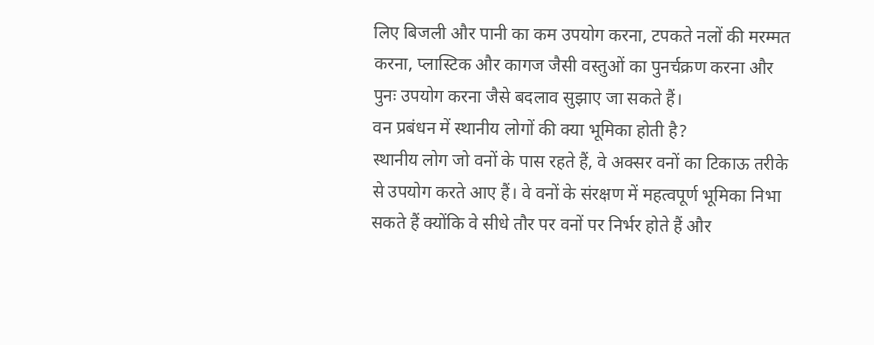लिए बिजली और पानी का कम उपयोग करना, टपकते नलों की मरम्मत करना, प्लास्टिक और कागज जैसी वस्तुओं का पुनर्चक्रण करना और पुनः उपयोग करना जैसे बदलाव सुझाए जा सकते हैं।
वन प्रबंधन में स्थानीय लोगों की क्या भूमिका होती है?
स्थानीय लोग जो वनों के पास रहते हैं, वे अक्सर वनों का टिकाऊ तरीके से उपयोग करते आए हैं। वे वनों के संरक्षण में महत्वपूर्ण भूमिका निभा सकते हैं क्योंकि वे सीधे तौर पर वनों पर निर्भर होते हैं और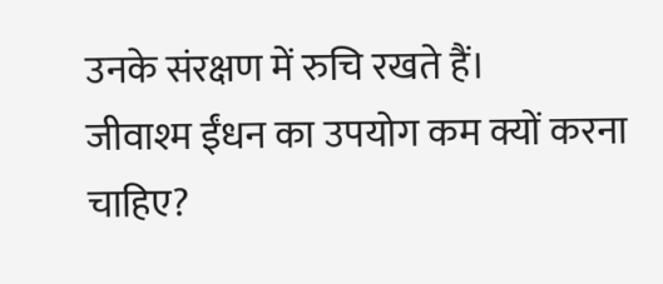उनके संरक्षण में रुचि रखते हैं।
जीवाश्म ईंधन का उपयोग कम क्यों करना चाहिए?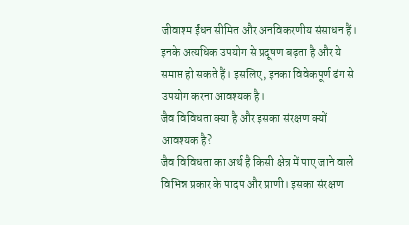जीवाश्म ईंधन सीमित और अनविकरणीय संसाधन हैं। इनके अत्यधिक उपयोग से प्रदूषण बढ़ता है और ये समाप्त हो सकते हैं। इसलिए, इनका विवेकपूर्ण ढंग से उपयोग करना आवश्यक है।
जैव विविधता क्या है और इसका संरक्षण क्यों आवश्यक है?
जैव विविधता का अर्थ है किसी क्षेत्र में पाए जाने वाले विभिन्न प्रकार के पादप और प्राणी। इसका संरक्षण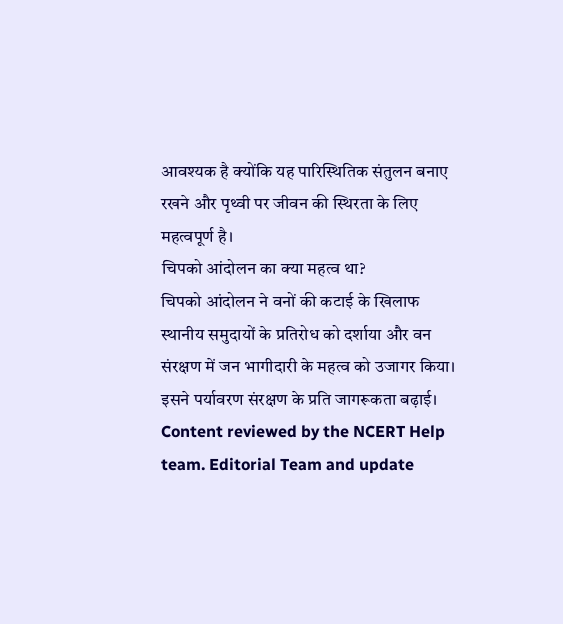आवश्यक है क्योंकि यह पारिस्थितिक संतुलन बनाए रखने और पृथ्वी पर जीवन की स्थिरता के लिए महत्वपूर्ण है।
चिपको आंदोलन का क्या महत्व था?
चिपको आंदोलन ने वनों की कटाई के खिलाफ स्थानीय समुदायों के प्रतिरोध को दर्शाया और वन संरक्षण में जन भागीदारी के महत्व को उजागर किया। इसने पर्यावरण संरक्षण के प्रति जागरूकता बढ़ाई।
Content reviewed by the NCERT Help team. Editorial Team and update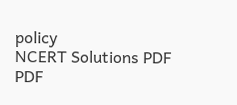policy
NCERT Solutions PDF PDF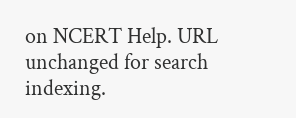on NCERT Help. URL unchanged for search indexing.